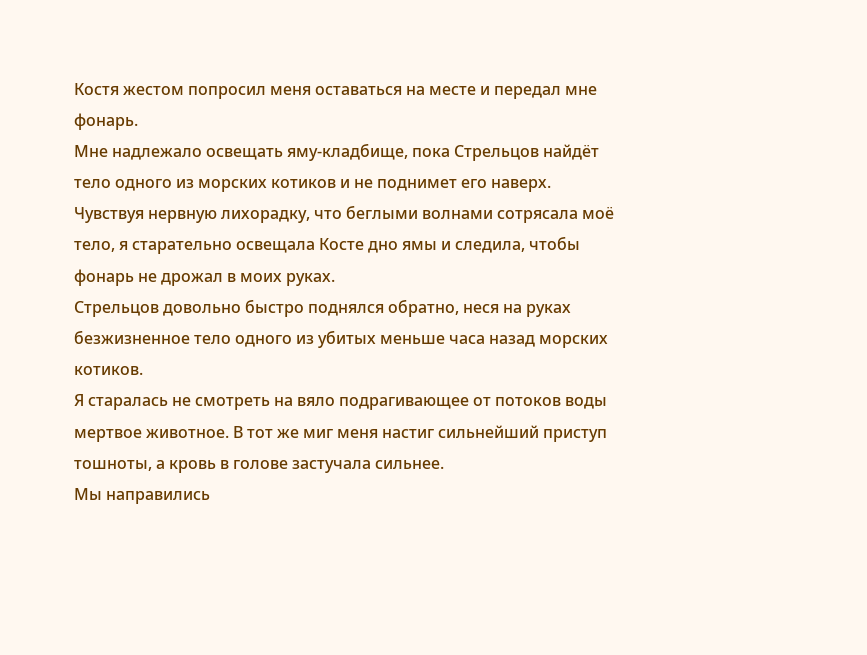Костя жестом попросил меня оставаться на месте и передал мне фонарь.
Мне надлежало освещать яму-кладбище, пока Стрельцов найдёт тело одного из морских котиков и не поднимет его наверх.
Чувствуя нервную лихорадку, что беглыми волнами сотрясала моё тело, я старательно освещала Косте дно ямы и следила, чтобы фонарь не дрожал в моих руках.
Стрельцов довольно быстро поднялся обратно, неся на руках безжизненное тело одного из убитых меньше часа назад морских котиков.
Я старалась не смотреть на вяло подрагивающее от потоков воды мертвое животное. В тот же миг меня настиг сильнейший приступ тошноты, а кровь в голове застучала сильнее.
Мы направились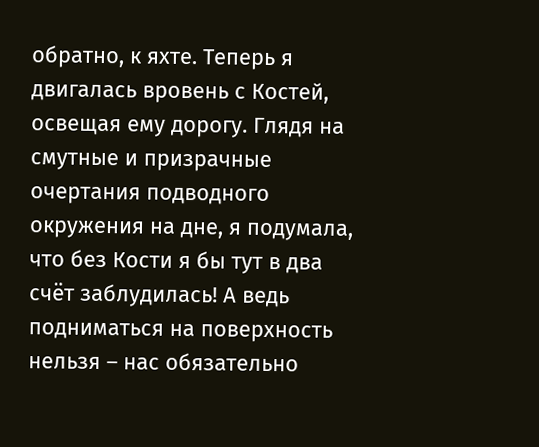обратно, к яхте. Теперь я двигалась вровень с Костей, освещая ему дорогу. Глядя на смутные и призрачные очертания подводного окружения на дне, я подумала, что без Кости я бы тут в два счёт заблудилась! А ведь подниматься на поверхность нельзя – нас обязательно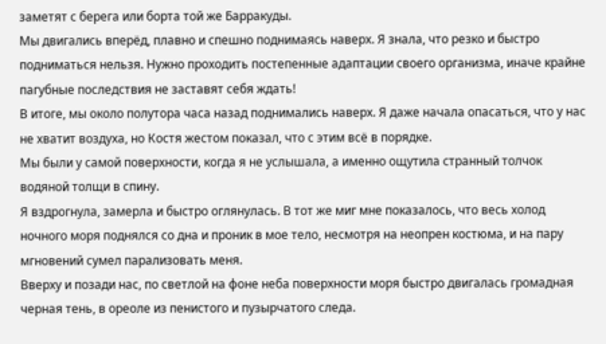заметят с берега или борта той же Барракуды.
Мы двигались вперёд, плавно и спешно поднимаясь наверх. Я знала, что резко и быстро подниматься нельзя. Нужно проходить постепенные адаптации своего организма, иначе крайне пагубные последствия не заставят себя ждать!
В итоге, мы около полутора часа назад поднимались наверх. Я даже начала опасаться, что у нас не хватит воздуха, но Костя жестом показал, что с этим всё в порядке.
Мы были у самой поверхности, когда я не услышала, а именно ощутила странный толчок водяной толщи в спину.
Я вздрогнула, замерла и быстро оглянулась. В тот же миг мне показалось, что весь холод ночного моря поднялся со дна и проник в мое тело, несмотря на неопрен костюма, и на пару мгновений сумел парализовать меня.
Вверху и позади нас, по светлой на фоне неба поверхности моря быстро двигалась громадная черная тень, в ореоле из пенистого и пузырчатого следа.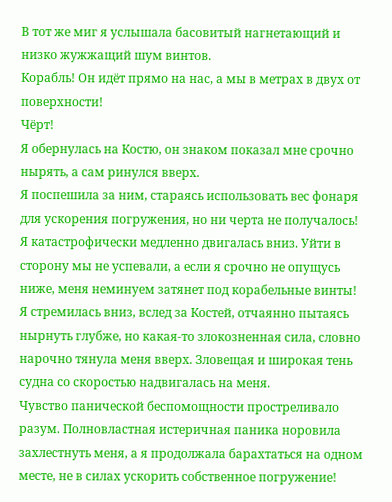В тот же миг я услышала басовитый нагнетающий и низко жужжащий шум винтов.
Корабль! Он идёт прямо на нас, а мы в метрах в двух от поверхности!
Чёрт!
Я обернулась на Костю, он знаком показал мне срочно нырять, а сам ринулся вверх.
Я поспешила за ним, стараясь использовать вес фонаря для ускорения погружения, но ни черта не получалось! Я катастрофически медленно двигалась вниз. Уйти в сторону мы не успевали, а если я срочно не опущусь ниже, меня неминуем затянет под корабельные винты!
Я стремилась вниз, вслед за Костей, отчаянно пытаясь нырнуть глубже, но какая-то злокозненная сила, словно нарочно тянула меня вверх. Зловещая и широкая тень судна со скоростью надвигалась на меня.
Чувство панической беспомощности простреливало разум. Полновластная истеричная паника норовила захлестнуть меня, а я продолжала барахтаться на одном месте, не в силах ускорить собственное погружение!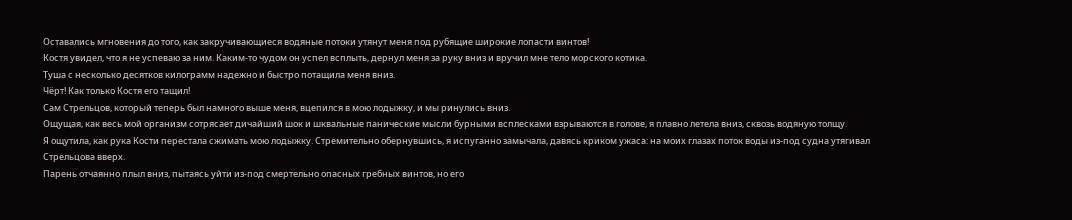Оставались мгновения до того, как закручивающиеся водяные потоки утянут меня под рубящие широкие лопасти винтов!
Костя увидел, что я не успеваю за ним. Каким-то чудом он успел всплыть, дернул меня за руку вниз и вручил мне тело морского котика.
Туша с несколько десятков килограмм надежно и быстро потащила меня вниз.
Чёрт! Как только Костя его тащил!
Сам Стрельцов, который теперь был намного выше меня, вцепился в мою лодыжку, и мы ринулись вниз.
Ощущая, как весь мой организм сотрясает дичайший шок и шквальные панические мысли бурными всплесками взрываются в голове, я плавно летела вниз, сквозь водяную толщу.
Я ощутила, как рука Кости перестала сжимать мою лодыжку. Стремительно обернувшись, я испуганно замычала, давясь криком ужаса: на моих глазах поток воды из-под судна утягивал Стрельцова вверх.
Парень отчаянно плыл вниз, пытаясь уйти из-под смертельно опасных гребных винтов, но его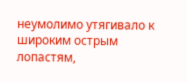неумолимо утягивало к широким острым лопастям,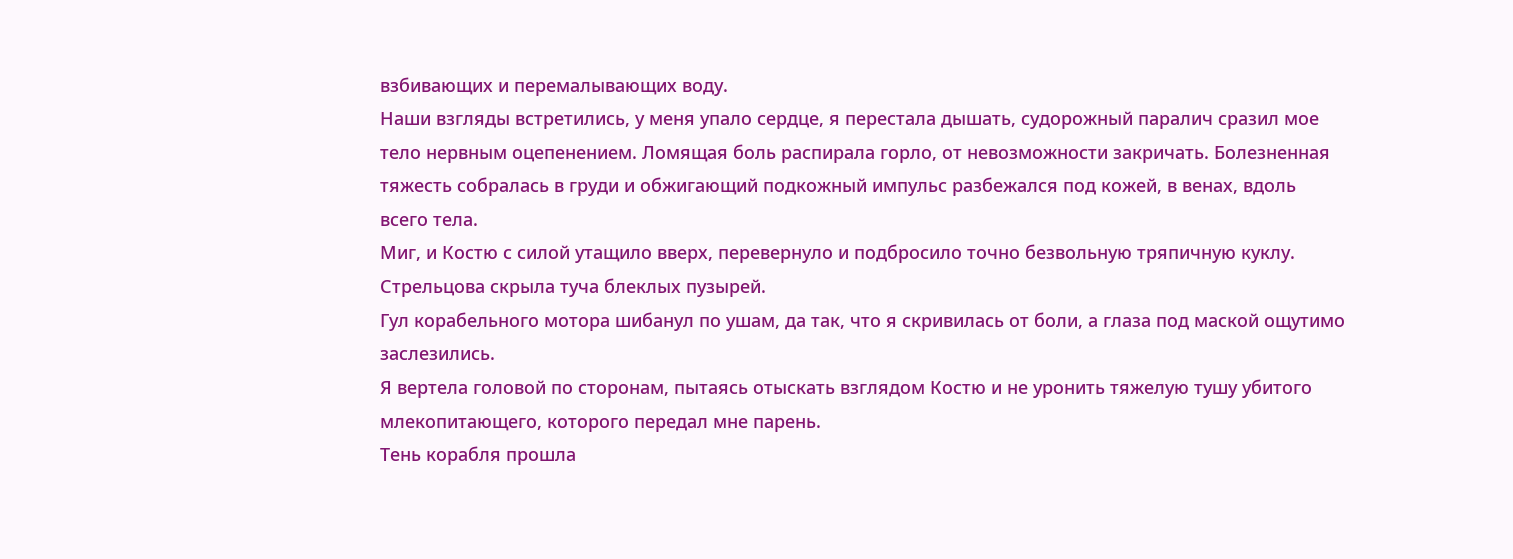взбивающих и перемалывающих воду.
Наши взгляды встретились, у меня упало сердце, я перестала дышать, судорожный паралич сразил мое тело нервным оцепенением. Ломящая боль распирала горло, от невозможности закричать. Болезненная тяжесть собралась в груди и обжигающий подкожный импульс разбежался под кожей, в венах, вдоль всего тела.
Миг, и Костю с силой утащило вверх, перевернуло и подбросило точно безвольную тряпичную куклу. Стрельцова скрыла туча блеклых пузырей.
Гул корабельного мотора шибанул по ушам, да так, что я скривилась от боли, а глаза под маской ощутимо заслезились.
Я вертела головой по сторонам, пытаясь отыскать взглядом Костю и не уронить тяжелую тушу убитого млекопитающего, которого передал мне парень.
Тень корабля прошла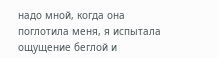надо мной, когда она поглотила меня, я испытала ощущение беглой и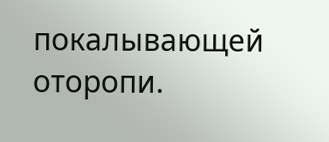покалывающей оторопи.